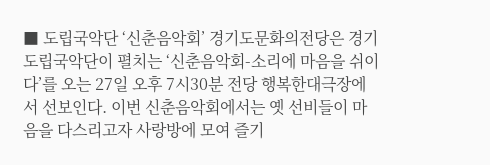■ 도립국악단 ‘신춘음악회’ 경기도문화의전당은 경기도립국악단이 펼치는 ‘신춘음악회-소리에 마음을 쉬이다’를 오는 27일 오후 7시30분 전당 행복한대극장에서 선보인다. 이번 신춘음악회에서는 옛 선비들이 마음을 다스리고자 사랑방에 모여 즐기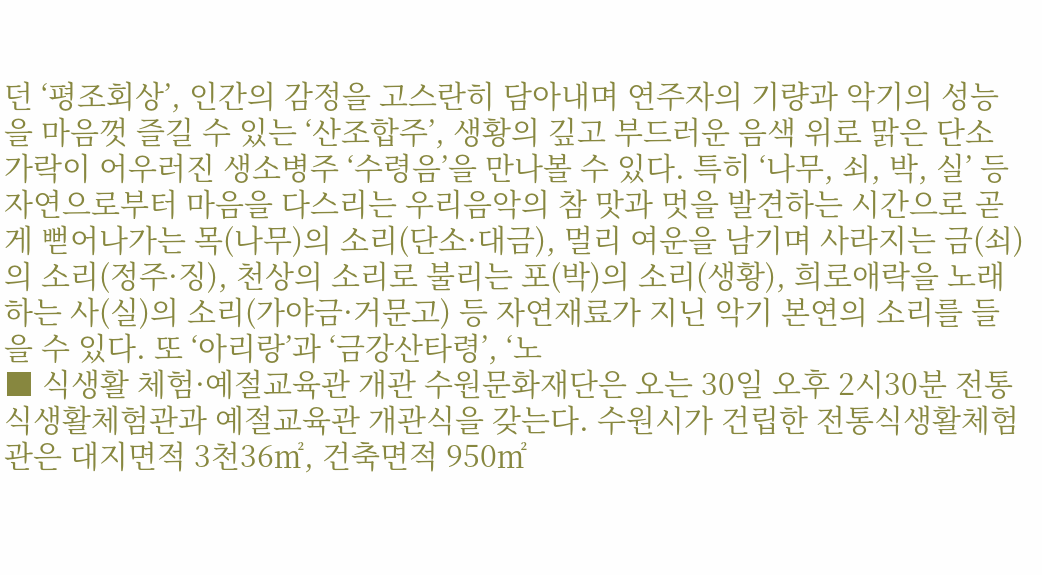던 ‘평조회상’, 인간의 감정을 고스란히 담아내며 연주자의 기량과 악기의 성능을 마음껏 즐길 수 있는 ‘산조합주’, 생황의 깊고 부드러운 음색 위로 맑은 단소 가락이 어우러진 생소병주 ‘수령음’을 만나볼 수 있다. 특히 ‘나무, 쇠, 박, 실’ 등 자연으로부터 마음을 다스리는 우리음악의 참 맛과 멋을 발견하는 시간으로 곧게 뻗어나가는 목(나무)의 소리(단소·대금), 멀리 여운을 남기며 사라지는 금(쇠)의 소리(정주·징), 천상의 소리로 불리는 포(박)의 소리(생황), 희로애락을 노래하는 사(실)의 소리(가야금·거문고) 등 자연재료가 지닌 악기 본연의 소리를 들을 수 있다. 또 ‘아리랑’과 ‘금강산타령’, ‘노
■ 식생활 체험·예절교육관 개관 수원문화재단은 오는 30일 오후 2시30분 전통식생활체험관과 예절교육관 개관식을 갖는다. 수원시가 건립한 전통식생활체험관은 대지면적 3천36㎡, 건축면적 950㎡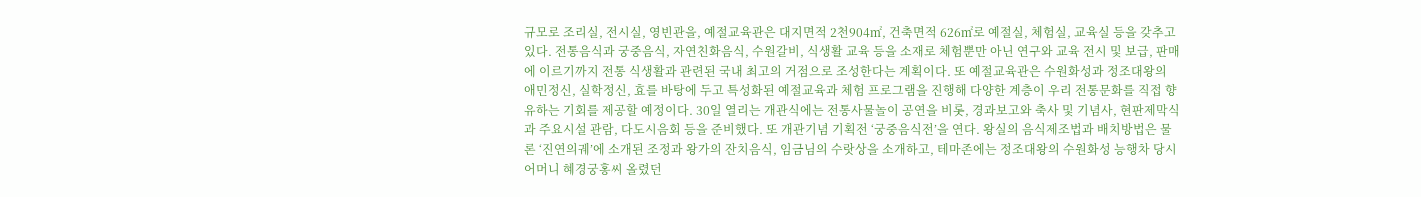규모로 조리실, 전시실, 영빈관을, 예절교육관은 대지면적 2천904㎡, 건축면적 626㎡로 예절실, 체험실, 교육실 등을 갖추고 있다. 전통음식과 궁중음식, 자연친화음식, 수원갈비, 식생활 교육 등을 소재로 체험뿐만 아닌 연구와 교육 전시 및 보급, 판매에 이르기까지 전통 식생활과 관련된 국내 최고의 거점으로 조성한다는 계획이다. 또 예절교육관은 수원화성과 정조대왕의 애민정신, 실학정신, 효를 바탕에 두고 특성화된 예절교육과 체험 프로그램을 진행해 다양한 계층이 우리 전통문화를 직접 향유하는 기회를 제공할 예정이다. 30일 열리는 개관식에는 전통사물놀이 공연을 비롯, 경과보고와 축사 및 기념사, 현판제막식과 주요시설 관람, 다도시음회 등을 준비했다. 또 개관기념 기획전 ‘궁중음식전’을 연다. 왕실의 음식제조법과 배치방법은 물론 ‘진연의궤’에 소개된 조정과 왕가의 잔치음식, 임금님의 수랏상을 소개하고, 테마존에는 정조대왕의 수원화성 능행차 당시 어머니 혜경궁홍씨 올렸던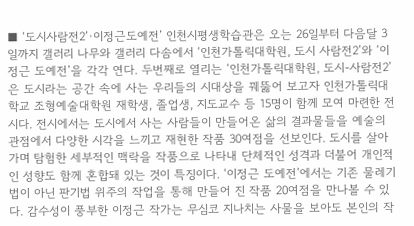■ ‘도시사람전2’·이정근도예전’ 인천시평생학습관은 오는 26일부터 다음달 3일까지 갤러리 나무와 갤러리 다솜에서 ‘인천가톨릭대학원, 도시 사람전2’와 ‘이정근 도예전’을 각각 연다. 두번째로 열리는 ‘인천가톨릭대학원, 도시-사람전2’은 도시라는 공간 속에 사는 우리들의 시대상을 꿰뚫어 보고자 인천가톨릭대학교 조형예술대학원 재학생, 졸업생, 지도교수 등 15명이 함께 모여 마련한 전시다. 전시에서는 도시에서 사는 사람들이 만들어온 삶의 결과물들을 예술의 관점에서 다양한 시각을 느끼고 재현한 작품 30여점을 선보인다. 도시를 살아가며 탐험한 세부적인 맥락을 작품으로 나타내 단체적인 성격과 더불어 개인적인 성향도 함께 혼합돼 있는 것이 특징이다. ‘이정근 도예전’에서는 기존 물레기법이 아닌 판기법 위주의 작업을 통해 만들어 진 작품 20여점을 만나볼 수 있다. 감수성이 풍부한 이정근 작가는 무심코 지나치는 사물을 보아도 본인의 작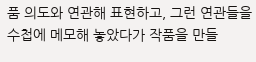품 의도와 연관해 표현하고, 그런 연관들을 수첩에 메모해 놓았다가 작품을 만들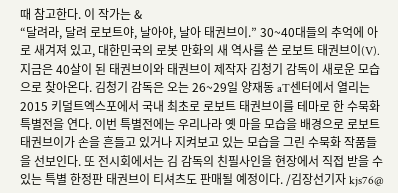때 참고한다. 이 작가는 &
“달려라, 달려 로보트야, 날아야, 날아 태권브이.” 30~40대들의 추억에 아로 새겨져 있고, 대한민국의 로봇 만화의 새 역사를 쓴 로보트 태권브이(V). 지금은 40살이 된 태권브이와 태권브이 제작자 김청기 감독이 새로운 모습으로 찾아온다. 김청기 감독은 오는 26~29일 양재동 aT센터에서 열리는 2015 키덜트엑스포에서 국내 최초로 로보트 태권브이를 테마로 한 수묵화 특별전을 연다. 이번 특별전에는 우리나라 옛 마을 모습을 배경으로 로보트 태권브이가 손을 흔들고 있거나 지켜보고 있는 모습을 그린 수묵화 작품들을 선보인다. 또 전시회에서는 김 감독의 친필사인을 현장에서 직접 받을 수 있는 특별 한정판 태권브이 티셔츠도 판매될 예정이다. /김장선기자 kjs76@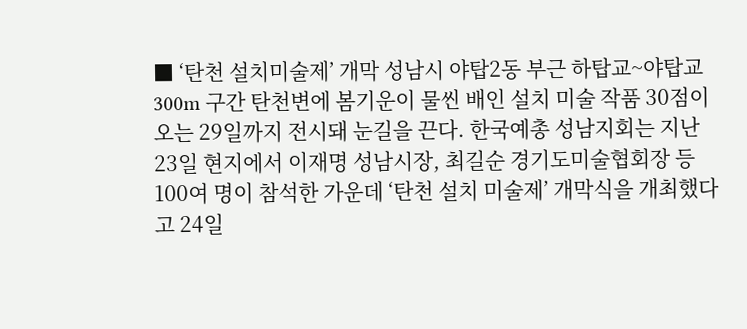■ ‘탄천 설치미술제’ 개막 성남시 야탑2동 부근 하탑교~야탑교 300m 구간 탄천변에 봄기운이 물씬 배인 설치 미술 작품 30점이 오는 29일까지 전시돼 눈길을 끈다. 한국예총 성남지회는 지난 23일 현지에서 이재명 성남시장, 최길순 경기도미술협회장 등 100여 명이 참석한 가운데 ‘탄천 설치 미술제’ 개막식을 개최했다고 24일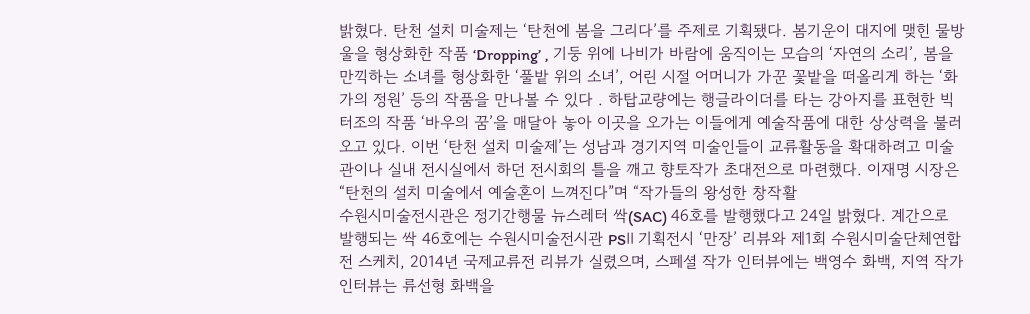밝혔다. 탄천 설치 미술제는 ‘탄천에 봄을 그리다’를 주제로 기획됐다. 봄기운이 대지에 맺힌 물방울을 형상화한 작품 ‘Dropping’ , 기둥 위에 나비가 바람에 움직이는 모습의 ‘자연의 소리’, 봄을 만끽하는 소녀를 형상화한 ‘풀밭 위의 소녀’, 어린 시절 어머니가 가꾼 꽃밭을 떠올리게 하는 ‘화가의 정원’ 등의 작품을 만나볼 수 있다 . 하탑교량에는 행글라이더를 타는 강아지를 표현한 빅터조의 작품 ‘바우의 꿈’을 매달아 놓아 이곳을 오가는 이들에게 예술작품에 대한 상상력을 불러오고 있다. 이번 ‘탄천 설치 미술제’는 성남과 경기지역 미술인들이 교류활동을 확대하려고 미술관이나 실내 전시실에서 하던 전시회의 틀을 깨고 향토작가 초대전으로 마련했다. 이재명 시장은 “탄천의 설치 미술에서 예술혼이 느껴진다”며 “작가들의 왕성한 창작활
수원시미술전시관은 정기간행물 뉴스레터 싹(SAC) 46호를 발행했다고 24일 밝혔다. 계간으로 발행되는 싹 46호에는 수원시미술전시관 PSⅡ 기획전시 ‘만장’ 리뷰와 제1회 수원시미술단체연합전 스케치, 2014년 국제교류전 리뷰가 실렸으며, 스페셜 작가 인터뷰에는 백영수 화백, 지역 작가 인터뷰는 류선형 화백을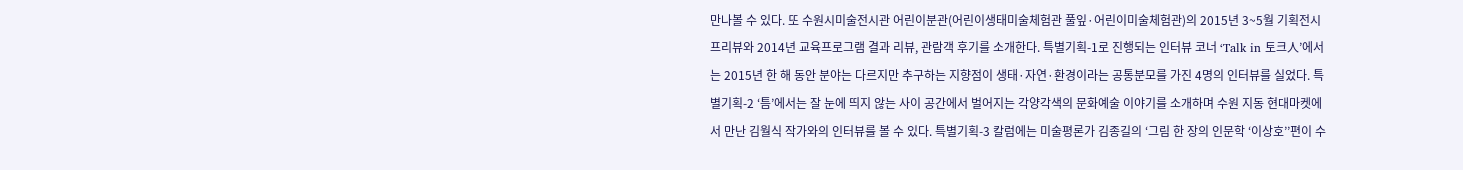만나볼 수 있다. 또 수원시미술전시관 어린이분관(어린이생태미술체험관 풀잎·어린이미술체험관)의 2015년 3~5월 기획전시 프리뷰와 2014년 교육프로그램 결과 리뷰, 관람객 후기를 소개한다. 특별기획-1로 진행되는 인터뷰 코너 ‘Talk in 토크人’에서는 2015년 한 해 동안 분야는 다르지만 추구하는 지향점이 생태·자연·환경이라는 공통분모를 가진 4명의 인터뷰를 실었다. 특별기획-2 ‘틈’에서는 잘 눈에 띄지 않는 사이 공간에서 벌어지는 각양각색의 문화예술 이야기를 소개하며 수원 지동 현대마켓에서 만난 김월식 작가와의 인터뷰를 볼 수 있다. 특별기획-3 칼럼에는 미술평론가 김종길의 ‘그림 한 장의 인문학 ‘이상호’’편이 수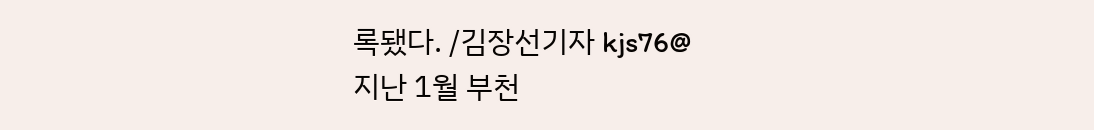록됐다. /김장선기자 kjs76@
지난 1월 부천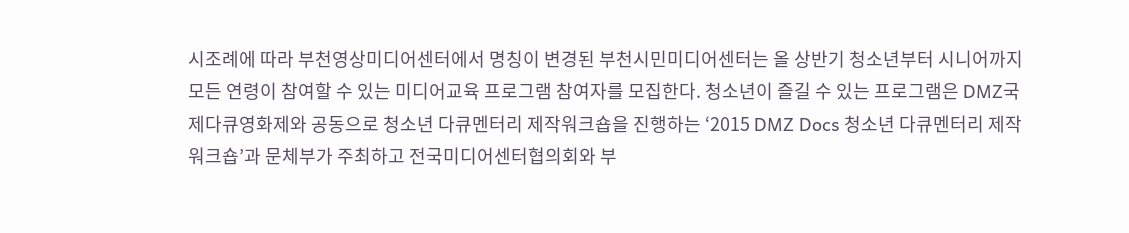시조례에 따라 부천영상미디어센터에서 명칭이 변경된 부천시민미디어센터는 올 상반기 청소년부터 시니어까지 모든 연령이 참여할 수 있는 미디어교육 프로그램 참여자를 모집한다. 청소년이 즐길 수 있는 프로그램은 DMZ국제다큐영화제와 공동으로 청소년 다큐멘터리 제작워크숍을 진행하는 ‘2015 DMZ Docs 청소년 다큐멘터리 제작워크숍’과 문체부가 주최하고 전국미디어센터협의회와 부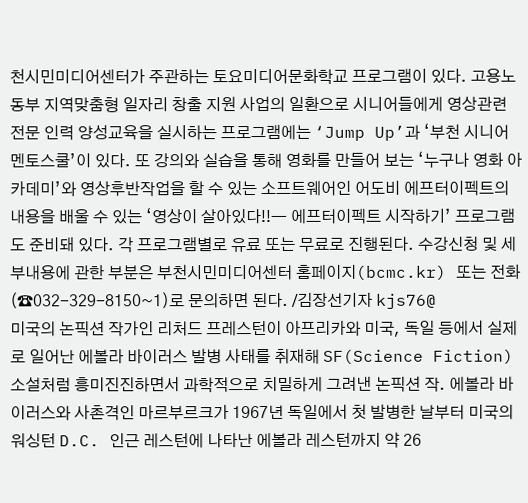천시민미디어센터가 주관하는 토요미디어문화학교 프로그램이 있다. 고용노동부 지역맞춤형 일자리 창출 지원 사업의 일환으로 시니어들에게 영상관련 전문 인력 양성교육을 실시하는 프로그램에는 ‘Jump Up’과 ‘부천 시니어 멘토스쿨’이 있다. 또 강의와 실습을 통해 영화를 만들어 보는 ‘누구나 영화 아카데미’와 영상후반작업을 할 수 있는 소프트웨어인 어도비 에프터이펙트의 내용을 배울 수 있는 ‘영상이 살아있다!!― 에프터이펙트 시작하기’ 프로그램도 준비돼 있다. 각 프로그램별로 유료 또는 무료로 진행된다. 수강신청 및 세부내용에 관한 부분은 부천시민미디어센터 홈페이지(bcmc.kr) 또는 전화(☎032-329-8150~1)로 문의하면 된다. /김장선기자 kjs76@
미국의 논픽션 작가인 리처드 프레스턴이 아프리카와 미국, 독일 등에서 실제로 일어난 에볼라 바이러스 발병 사태를 취재해 SF(Science Fiction) 소설처럼 흥미진진하면서 과학적으로 치밀하게 그려낸 논픽션 작. 에볼라 바이러스와 사촌격인 마르부르크가 1967년 독일에서 첫 발병한 날부터 미국의 워싱턴 D.C. 인근 레스턴에 나타난 에볼라 레스턴까지 약 26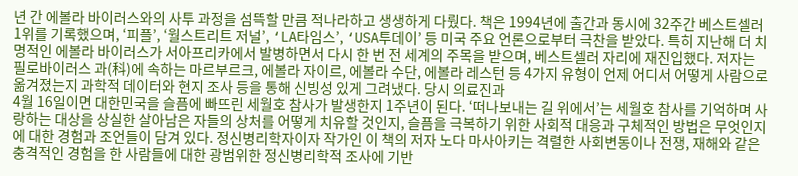년 간 에볼라 바이러스와의 사투 과정을 섬뜩할 만큼 적나라하고 생생하게 다뤘다. 책은 1994년에 출간과 동시에 32주간 베스트셀러 1위를 기록했으며, ‘피플’, ‘월스트리트 저널’, ‘LA타임스’, ‘USA투데이’ 등 미국 주요 언론으로부터 극찬을 받았다. 특히 지난해 더 치명적인 에볼라 바이러스가 서아프리카에서 발병하면서 다시 한 번 전 세계의 주목을 받으며, 베스트셀러 자리에 재진입했다. 저자는 필로바이러스 과(科)에 속하는 마르부르크, 에볼라 자이르, 에볼라 수단, 에볼라 레스턴 등 4가지 유형이 언제 어디서 어떻게 사람으로 옮겨졌는지 과학적 데이터와 현지 조사 등을 통해 신빙성 있게 그려냈다. 당시 의료진과
4월 16일이면 대한민국을 슬픔에 빠뜨린 세월호 참사가 발생한지 1주년이 된다. ‘떠나보내는 길 위에서’는 세월호 참사를 기억하며 사랑하는 대상을 상실한 살아남은 자들의 상처를 어떻게 치유할 것인지, 슬픔을 극복하기 위한 사회적 대응과 구체적인 방법은 무엇인지에 대한 경험과 조언들이 담겨 있다. 정신병리학자이자 작가인 이 책의 저자 노다 마사아키는 격렬한 사회변동이나 전쟁, 재해와 같은 충격적인 경험을 한 사람들에 대한 광범위한 정신병리학적 조사에 기반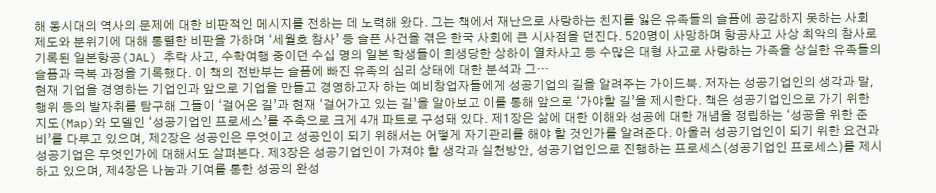해 동시대의 역사의 문제에 대한 비판적인 메시지를 전하는 데 노력해 왔다. 그는 책에서 재난으로 사랑하는 친지를 잃은 유족들의 슬픔에 공감하지 못하는 사회 제도와 분위기에 대해 통렬한 비판을 가하며 ‘세월호 참사’ 등 슬픈 사건을 겪은 한국 사회에 큰 시사점을 던진다. 520명이 사망하며 항공사고 사상 최악의 참사로 기록된 일본항공(JAL) 추락 사고, 수학여행 중이던 수십 명의 일본 학생들이 희생당한 상하이 열차사고 등 수많은 대형 사고로 사랑하는 가족을 상실한 유족들의 슬픔과 극복 과정을 기록했다. 이 책의 전반부는 슬픔에 빠진 유족의 심리 상태에 대한 분석과 그…
현재 기업을 경영하는 기업인과 앞으로 기업을 만들고 경영하고자 하는 예비창업자들에게 성공기업의 길을 알려주는 가이드북. 저자는 성공기업인의 생각과 말, 행위 등의 발자취를 탐구해 그들이 ‘걸어온 길’과 현재 ‘걸어가고 있는 길’을 알아보고 이를 통해 앞으로 ‘가야할 길’을 제시한다. 책은 성공기업인으로 가기 위한 지도(Map)와 모델인 ‘성공기업인 프로세스’를 주축으로 크게 4개 파트로 구성돼 있다. 제1장은 삶에 대한 이해와 성공에 대한 개념을 정립하는 ‘성공을 위한 준비’를 다루고 있으며, 제2장은 성공인은 무엇이고 성공인이 되기 위해서는 어떻게 자기관리를 해야 할 것인가를 알려준다. 아울러 성공기업인이 되기 위한 요건과 성공기업은 무엇인가에 대해서도 살펴본다. 제3장은 성공기업인이 가져야 할 생각과 실천방안, 성공기업인으로 진행하는 프로세스(성공기업인 프로세스)를 제시하고 있으며, 제4장은 나눔과 기여를 통한 성공의 완성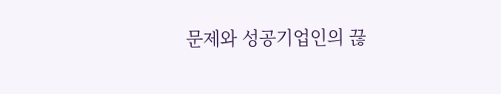문제와 성공기업인의 끊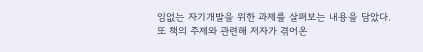임없는 자기개발을 위한 과제를 살펴보는 내용을 담았다. 또 책의 주제와 관련해 저자가 겪어온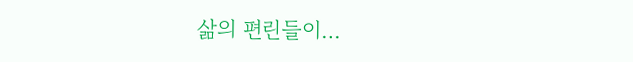삶의 편린들이…